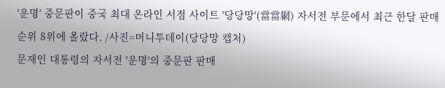'운명' 중문판이 중국 최대 온라인 서점 사이트 '당당망'(當當網) 자서전 부문에서 최근 한달 판매 순위 8위에 올랐다. /사진=머니투데이(당당망 캡처)
문재인 대통령의 자서전 '운명'의 중문판 판매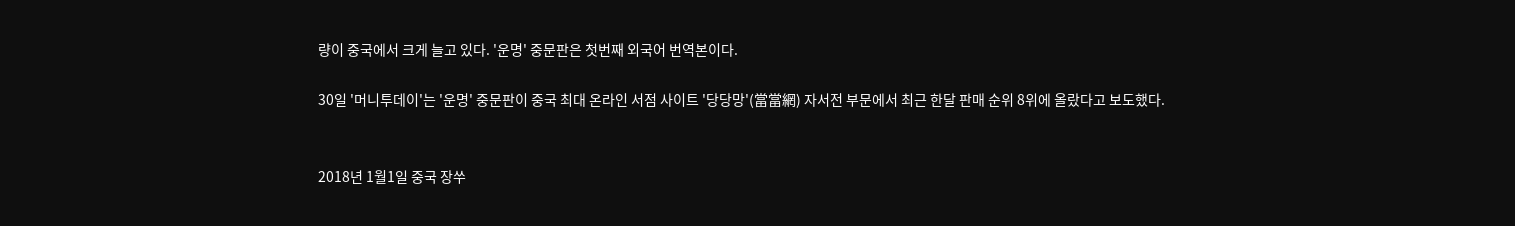량이 중국에서 크게 늘고 있다. '운명' 중문판은 첫번째 외국어 번역본이다.

30일 '머니투데이'는 '운명' 중문판이 중국 최대 온라인 서점 사이트 '당당망'(當當網) 자서전 부문에서 최근 한달 판매 순위 8위에 올랐다고 보도했다.


2018년 1월1일 중국 장쑤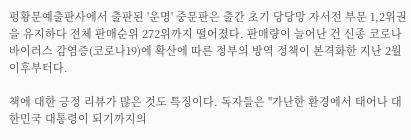펑황문예출판사에서 출판된 '운명' 중문판은 출간 초기 당당망 자서전 부문 1,2위권을 유지하다 전체 판매순위 272위까지 떨어졌다. 판매량이 늘어난 건 신종 코로나바이러스 감염증(코로나19)에 확산에 따른 정부의 방역 정책이 본격화한 지난 2월 이후부터다.

책에 대한 긍정 리뷰가 많은 것도 특징이다. 독자들은 "가난한 환경에서 태어나 대한민국 대통령이 되기까지의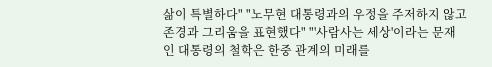삶이 특별하다" "노무현 대통령과의 우정을 주저하지 않고 존경과 그리움을 표현했다" "'사람사는 세상'이라는 문재인 대통령의 철학은 한중 관계의 미래를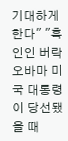기대하게 한다" "흑인인 버락 오바마 미국 대통령이 당선됐을 때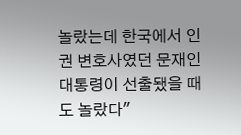놀랐는데 한국에서 인권 변호사였던 문재인 대통령이 선출됐을 때도 놀랐다"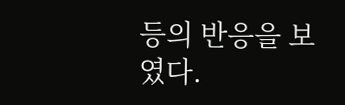등의 반응을 보였다.